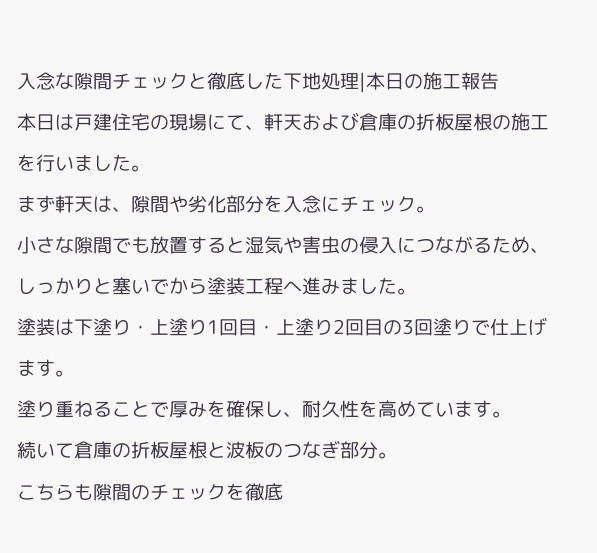入念な隙間チェックと徹底した下地処理|本日の施工報告
本日は戸建住宅の現場にて、軒天および倉庫の折板屋根の施工を行いました。
まず軒天は、隙間や劣化部分を入念にチェック。
小さな隙間でも放置すると湿気や害虫の侵入につながるため、しっかりと塞いでから塗装工程へ進みました。
塗装は下塗り・上塗り1回目・上塗り2回目の3回塗りで仕上げます。
塗り重ねることで厚みを確保し、耐久性を高めています。
続いて倉庫の折板屋根と波板のつなぎ部分。
こちらも隙間のチェックを徹底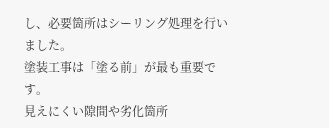し、必要箇所はシーリング処理を行いました。
塗装工事は「塗る前」が最も重要です。
見えにくい隙間や劣化箇所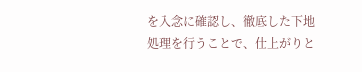を入念に確認し、徹底した下地処理を行うことで、仕上がりと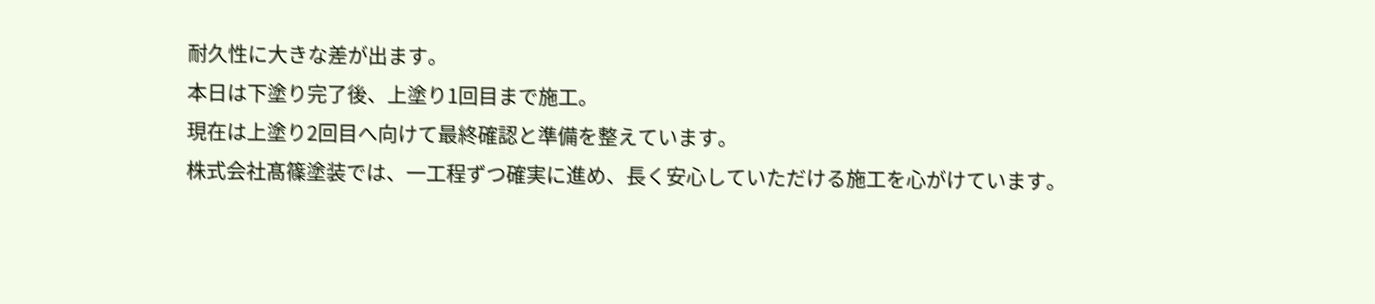耐久性に大きな差が出ます。
本日は下塗り完了後、上塗り1回目まで施工。
現在は上塗り2回目へ向けて最終確認と準備を整えています。
株式会社髙篠塗装では、一工程ずつ確実に進め、長く安心していただける施工を心がけています。